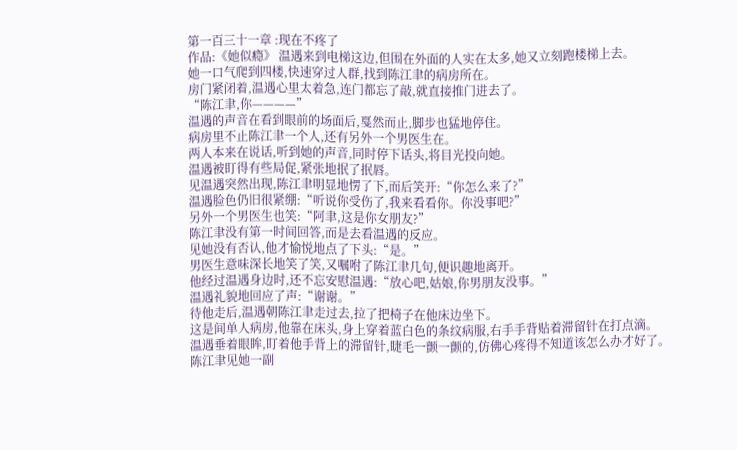第一百三十一章 :现在不疼了
作品:《她似瘾》 温遇来到电梯这边,但围在外面的人实在太多,她又立刻跑楼梯上去。
她一口气爬到四楼,快速穿过人群,找到陈江聿的病房所在。
房门紧闭着,温遇心里太着急,连门都忘了敲,就直接推门进去了。
“陈江聿,你————”
温遇的声音在看到眼前的场面后,戛然而止,脚步也猛地停住。
病房里不止陈江聿一个人,还有另外一个男医生在。
两人本来在说话,听到她的声音,同时停下话头,将目光投向她。
温遇被盯得有些局促,紧张地抿了抿唇。
见温遇突然出现,陈江聿明显地愣了下,而后笑开:“你怎么来了?”
温遇脸色仍旧很紧绷:“听说你受伤了,我来看看你。你没事吧?”
另外一个男医生也笑:“阿聿,这是你女朋友?”
陈江聿没有第一时间回答,而是去看温遇的反应。
见她没有否认,他才愉悦地点了下头:“是。”
男医生意味深长地笑了笑,又嘱咐了陈江聿几句,便识趣地离开。
他经过温遇身边时,还不忘安慰温遇:“放心吧,姑娘,你男朋友没事。”
温遇礼貌地回应了声:“谢谢。”
待他走后,温遇朝陈江聿走过去,拉了把椅子在他床边坐下。
这是间单人病房,他靠在床头,身上穿着蓝白色的条纹病服,右手手背贴着滞留针在打点滴。
温遇垂着眼眸,盯着他手背上的滞留针,睫毛一颤一颤的,仿佛心疼得不知道该怎么办才好了。
陈江聿见她一副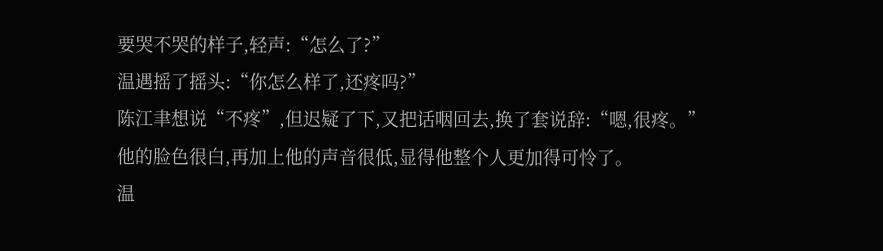要哭不哭的样子,轻声:“怎么了?”
温遇摇了摇头:“你怎么样了,还疼吗?”
陈江聿想说“不疼”,但迟疑了下,又把话咽回去,换了套说辞:“嗯,很疼。”
他的脸色很白,再加上他的声音很低,显得他整个人更加得可怜了。
温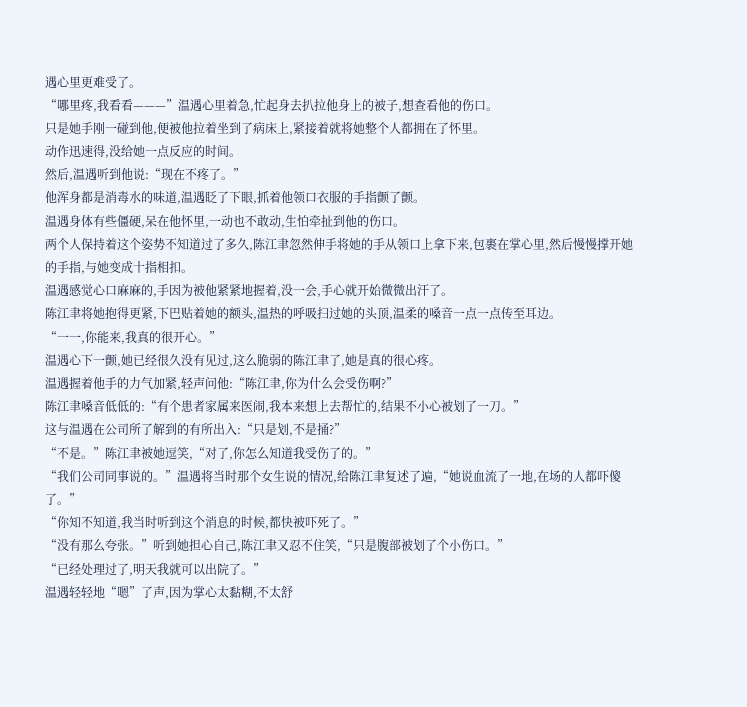遇心里更难受了。
“哪里疼,我看看———”温遇心里着急,忙起身去扒拉他身上的被子,想查看他的伤口。
只是她手刚一碰到他,便被他拉着坐到了病床上,紧接着就将她整个人都拥在了怀里。
动作迅速得,没给她一点反应的时间。
然后,温遇听到他说:“现在不疼了。”
他浑身都是消毒水的味道,温遇眨了下眼,抓着他领口衣服的手指颤了颤。
温遇身体有些僵硬,呆在他怀里,一动也不敢动,生怕牵扯到他的伤口。
两个人保持着这个姿势不知道过了多久,陈江聿忽然伸手将她的手从领口上拿下来,包裹在掌心里,然后慢慢撑开她的手指,与她变成十指相扣。
温遇感觉心口麻麻的,手因为被他紧紧地握着,没一会,手心就开始微微出汗了。
陈江聿将她抱得更紧,下巴贴着她的额头,温热的呼吸扫过她的头顶,温柔的嗓音一点一点传至耳边。
“一一,你能来,我真的很开心。”
温遇心下一颤,她已经很久没有见过,这么脆弱的陈江聿了,她是真的很心疼。
温遇握着他手的力气加紧,轻声问他:“陈江聿,你为什么会受伤啊?”
陈江聿嗓音低低的:“有个患者家属来医闹,我本来想上去帮忙的,结果不小心被划了一刀。”
这与温遇在公司所了解到的有所出入:“只是划,不是捅?”
“不是。”陈江聿被她逗笑,“对了,你怎么知道我受伤了的。”
“我们公司同事说的。”温遇将当时那个女生说的情况,给陈江聿复述了遍,“她说血流了一地,在场的人都吓傻了。”
“你知不知道,我当时听到这个消息的时候,都快被吓死了。”
“没有那么夸张。”听到她担心自己,陈江聿又忍不住笑,“只是腹部被划了个小伤口。”
“已经处理过了,明天我就可以出院了。”
温遇轻轻地“嗯”了声,因为掌心太黏糊,不太舒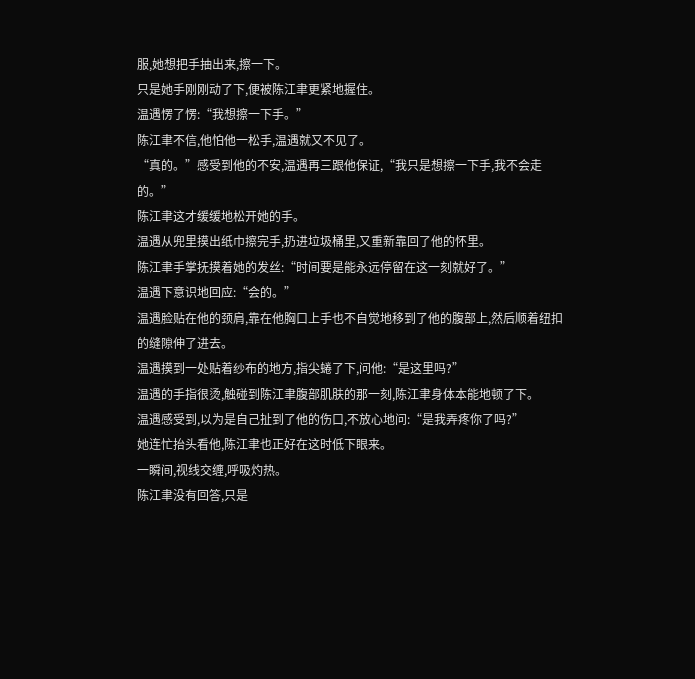服,她想把手抽出来,擦一下。
只是她手刚刚动了下,便被陈江聿更紧地握住。
温遇愣了愣:“我想擦一下手。”
陈江聿不信,他怕他一松手,温遇就又不见了。
“真的。”感受到他的不安,温遇再三跟他保证,“我只是想擦一下手,我不会走的。”
陈江聿这才缓缓地松开她的手。
温遇从兜里摸出纸巾擦完手,扔进垃圾桶里,又重新靠回了他的怀里。
陈江聿手掌抚摸着她的发丝:“时间要是能永远停留在这一刻就好了。”
温遇下意识地回应:“会的。”
温遇脸贴在他的颈肩,靠在他胸口上手也不自觉地移到了他的腹部上,然后顺着纽扣的缝隙伸了进去。
温遇摸到一处贴着纱布的地方,指尖蜷了下,问他:“是这里吗?”
温遇的手指很烫,触碰到陈江聿腹部肌肤的那一刻,陈江聿身体本能地顿了下。
温遇感受到,以为是自己扯到了他的伤口,不放心地问:“是我弄疼你了吗?”
她连忙抬头看他,陈江聿也正好在这时低下眼来。
一瞬间,视线交缠,呼吸灼热。
陈江聿没有回答,只是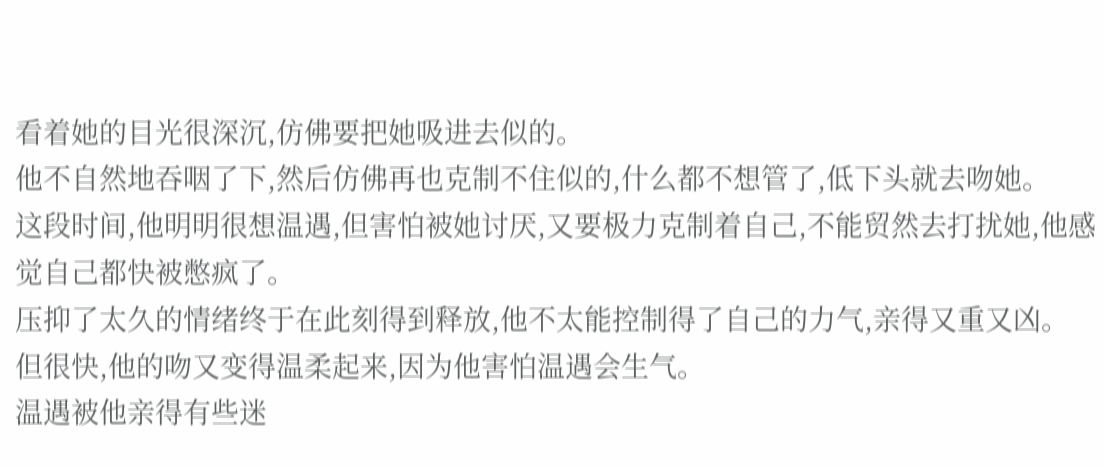看着她的目光很深沉,仿佛要把她吸进去似的。
他不自然地吞咽了下,然后仿佛再也克制不住似的,什么都不想管了,低下头就去吻她。
这段时间,他明明很想温遇,但害怕被她讨厌,又要极力克制着自己,不能贸然去打扰她,他感觉自己都快被憋疯了。
压抑了太久的情绪终于在此刻得到释放,他不太能控制得了自己的力气,亲得又重又凶。
但很快,他的吻又变得温柔起来,因为他害怕温遇会生气。
温遇被他亲得有些迷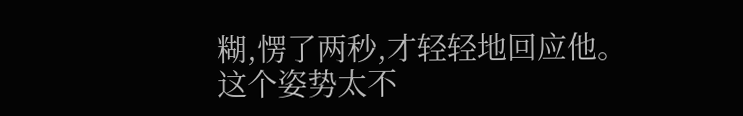糊,愣了两秒,才轻轻地回应他。
这个姿势太不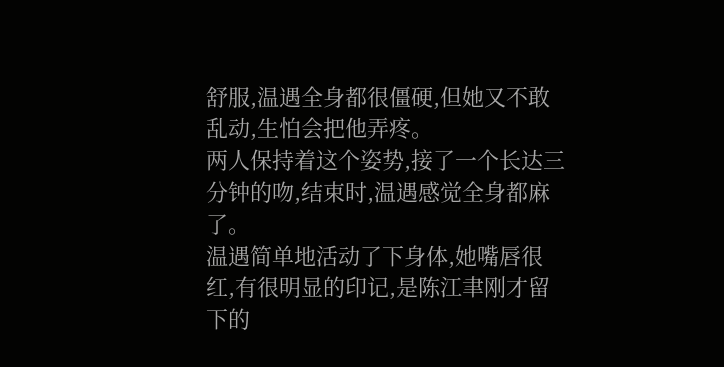舒服,温遇全身都很僵硬,但她又不敢乱动,生怕会把他弄疼。
两人保持着这个姿势,接了一个长达三分钟的吻,结束时,温遇感觉全身都麻了。
温遇简单地活动了下身体,她嘴唇很红,有很明显的印记,是陈江聿刚才留下的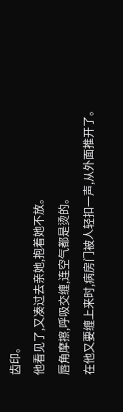齿印。
他看见了,又凑过去亲她,抱着她不放。
唇角摩擦,呼吸交缠,连空气都是烫的。
在他又要缠上来时,病房门被人轻扣一声,从外面推开了。